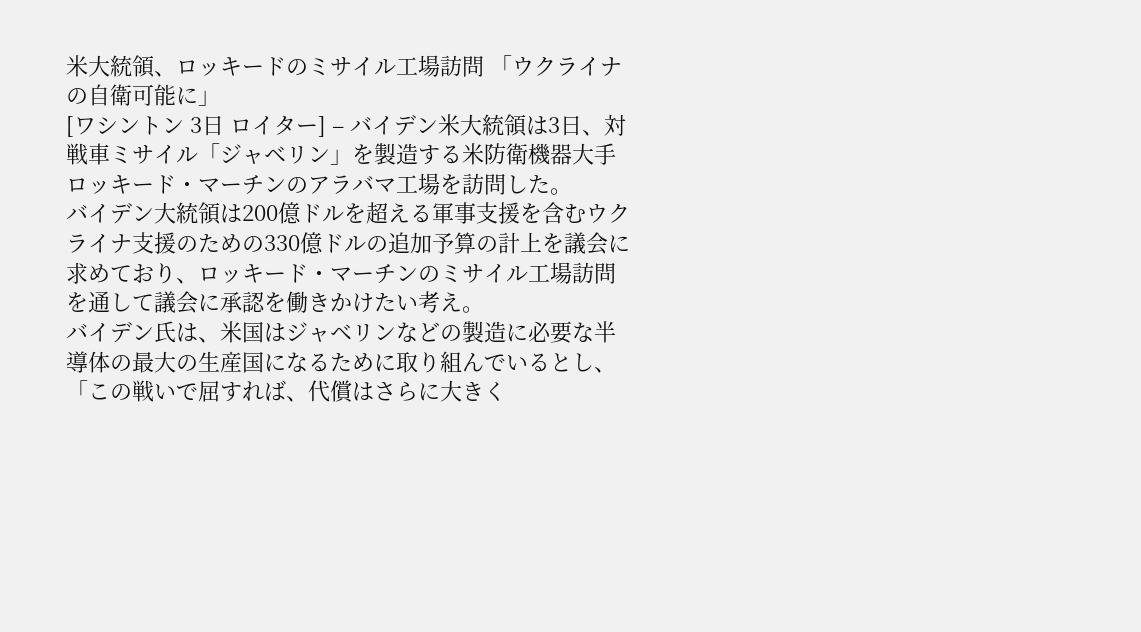米大統領、ロッキードのミサイル工場訪問 「ウクライナの自衛可能に」
[ワシントン 3日 ロイター] – バイデン米大統領は3日、対戦車ミサイル「ジャベリン」を製造する米防衛機器大手ロッキード・マーチンのアラバマ工場を訪問した。
バイデン大統領は200億ドルを超える軍事支援を含むウクライナ支援のための330億ドルの追加予算の計上を議会に求めており、ロッキード・マーチンのミサイル工場訪問を通して議会に承認を働きかけたい考え。
バイデン氏は、米国はジャベリンなどの製造に必要な半導体の最大の生産国になるために取り組んでいるとし、「この戦いで屈すれば、代償はさらに大きく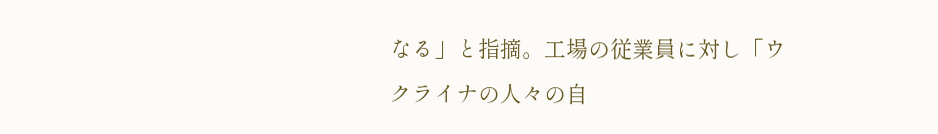なる」と指摘。工場の従業員に対し「ウクライナの人々の自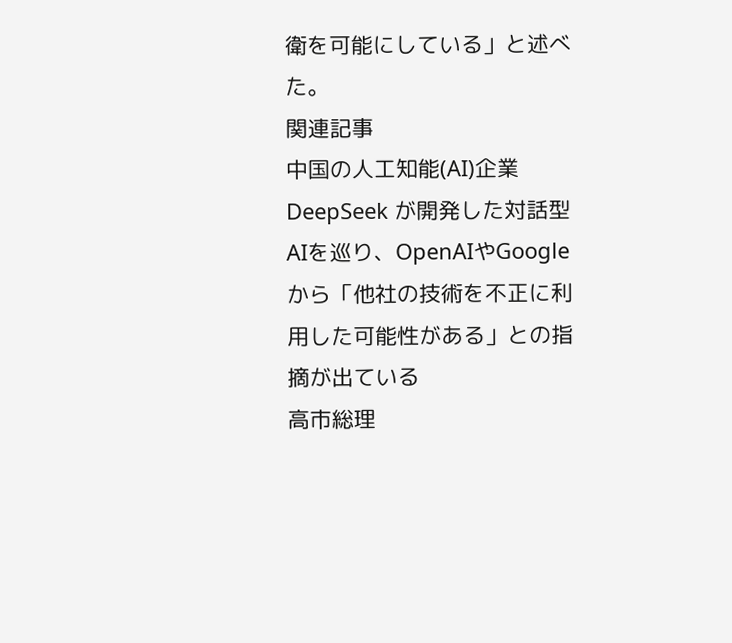衛を可能にしている」と述べた。
関連記事
中国の人工知能(AI)企業 DeepSeek が開発した対話型AIを巡り、OpenAIやGoogleから「他社の技術を不正に利用した可能性がある」との指摘が出ている
高市総理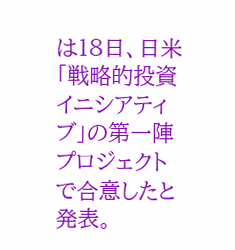は18日、日米「戦略的投資イニシアティブ」の第一陣プロジェクトで合意したと発表。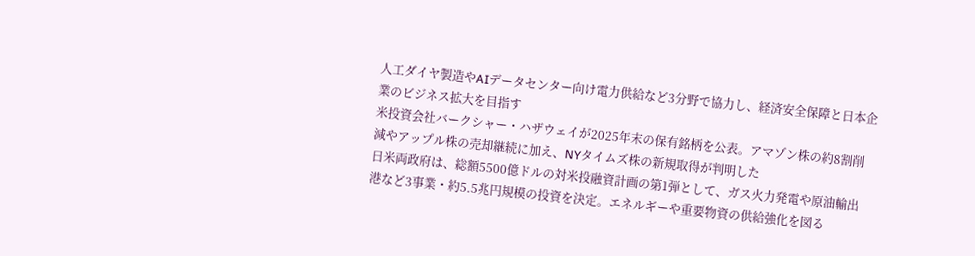人工ダイヤ製造やAIデータセンター向け電力供給など3分野で協力し、経済安全保障と日本企業のビジネス拡大を目指す
米投資会社バークシャー・ハザウェイが2025年末の保有銘柄を公表。アマゾン株の約8割削減やアップル株の売却継続に加え、NYタイムズ株の新規取得が判明した
日米両政府は、総額5500億ドルの対米投融資計画の第1弾として、ガス火力発電や原油輸出港など3事業・約5.5兆円規模の投資を決定。エネルギーや重要物資の供給強化を図る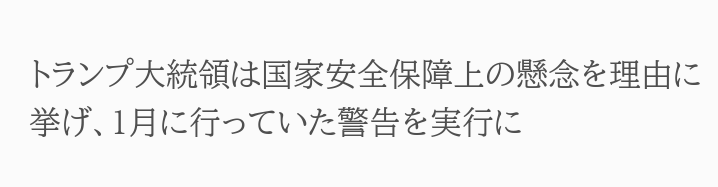トランプ大統領は国家安全保障上の懸念を理由に挙げ、1月に行っていた警告を実行に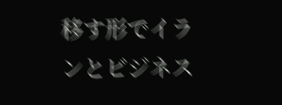移す形でイランとビジネス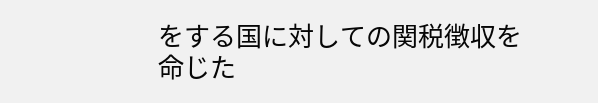をする国に対しての関税徴収を命じた